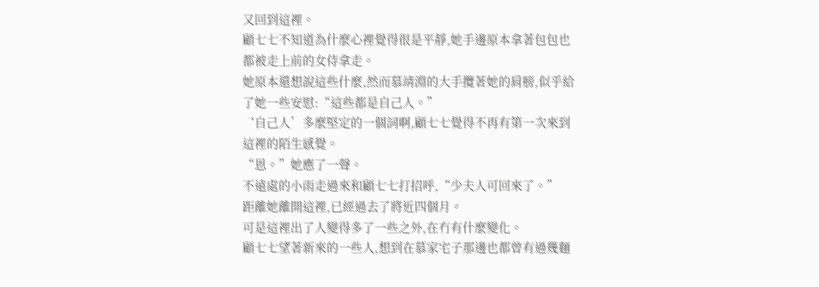又回到這裡。
顧七七不知道為什麼心裡覺得很是平靜,她手邊原本拿著包包也都被走上前的女侍拿走。
她原本還想說這些什麼,然而慕靖淵的大手攬著她的肩膀,似乎給了她一些安慰:“這些都是自己人。”
‘自己人’多麼堅定的一個詞啊,顧七七覺得不再有第一次來到這裡的陌生感覺。
“恩。”她應了一聲。
不遠處的小雨走過來和顧七七打招呼,“少夫人可回來了。”
距離她離開這裡,已經過去了將近四個月。
可是這裡出了人變得多了一些之外,在冇有什麼變化。
顧七七望著新來的一些人,想到在慕家宅子那邊也都曾有過幾麵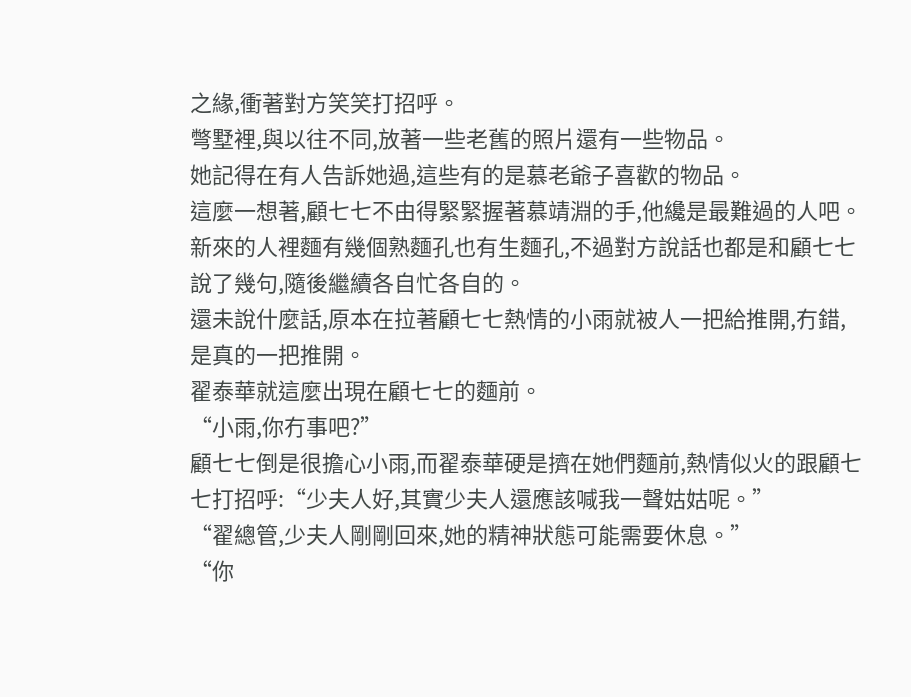之緣,衝著對方笑笑打招呼。
彆墅裡,與以往不同,放著一些老舊的照片還有一些物品。
她記得在有人告訴她過,這些有的是慕老爺子喜歡的物品。
這麼一想著,顧七七不由得緊緊握著慕靖淵的手,他纔是最難過的人吧。
新來的人裡麵有幾個熟麵孔也有生麵孔,不過對方說話也都是和顧七七說了幾句,隨後繼續各自忙各自的。
還未說什麼話,原本在拉著顧七七熱情的小雨就被人一把給推開,冇錯,是真的一把推開。
翟泰華就這麼出現在顧七七的麵前。
“小雨,你冇事吧?”
顧七七倒是很擔心小雨,而翟泰華硬是擠在她們麵前,熱情似火的跟顧七七打招呼:“少夫人好,其實少夫人還應該喊我一聲姑姑呢。”
“翟總管,少夫人剛剛回來,她的精神狀態可能需要休息。”
“你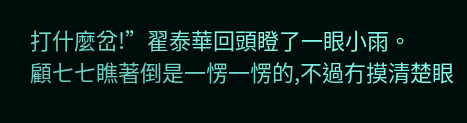打什麼岔!”翟泰華回頭瞪了一眼小雨。
顧七七瞧著倒是一愣一愣的,不過冇摸清楚眼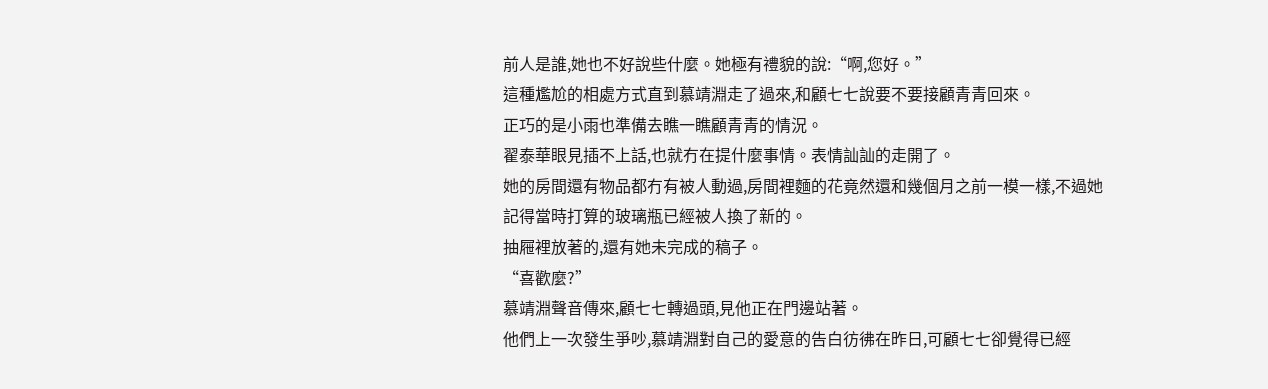前人是誰,她也不好說些什麼。她極有禮貌的說:“啊,您好。”
這種尷尬的相處方式直到慕靖淵走了過來,和顧七七說要不要接顧青青回來。
正巧的是小雨也準備去瞧一瞧顧青青的情況。
翟泰華眼見插不上話,也就冇在提什麼事情。表情訕訕的走開了。
她的房間還有物品都冇有被人動過,房間裡麵的花竟然還和幾個月之前一模一樣,不過她記得當時打算的玻璃瓶已經被人換了新的。
抽屜裡放著的,還有她未完成的稿子。
“喜歡麼?”
慕靖淵聲音傳來,顧七七轉過頭,見他正在門邊站著。
他們上一次發生爭吵,慕靖淵對自己的愛意的告白彷彿在昨日,可顧七七卻覺得已經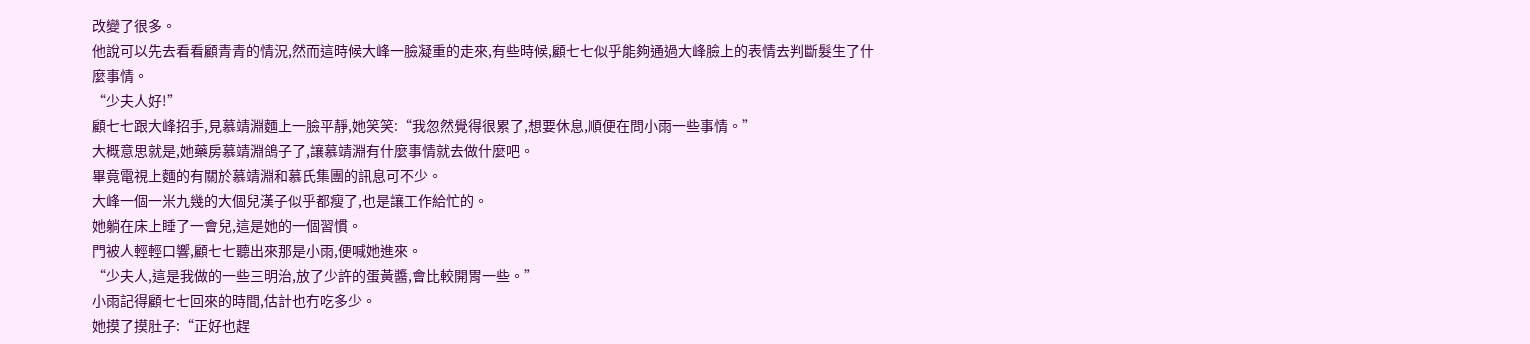改變了很多。
他說可以先去看看顧青青的情況,然而這時候大峰一臉凝重的走來,有些時候,顧七七似乎能夠通過大峰臉上的表情去判斷髮生了什麼事情。
“少夫人好!”
顧七七跟大峰招手,見慕靖淵麵上一臉平靜,她笑笑:“我忽然覺得很累了,想要休息,順便在問小雨一些事情。”
大概意思就是,她藥房慕靖淵鴿子了,讓慕靖淵有什麼事情就去做什麼吧。
畢竟電視上麵的有關於慕靖淵和慕氏集團的訊息可不少。
大峰一個一米九幾的大個兒漢子似乎都瘦了,也是讓工作給忙的。
她躺在床上睡了一會兒,這是她的一個習慣。
門被人輕輕口響,顧七七聽出來那是小雨,便喊她進來。
“少夫人,這是我做的一些三明治,放了少許的蛋黃醬,會比較開胃一些。”
小雨記得顧七七回來的時間,估計也冇吃多少。
她摸了摸肚子:“正好也趕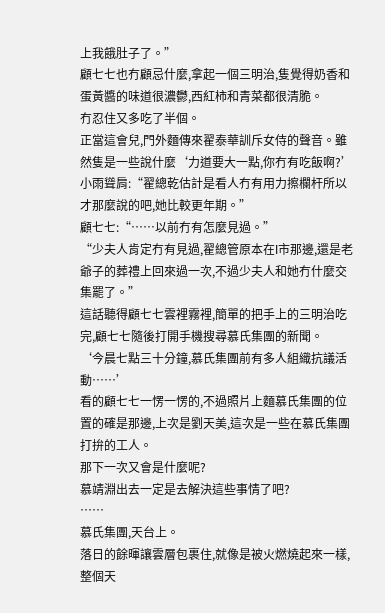上我餓肚子了。”
顧七七也冇顧忌什麼,拿起一個三明治,隻覺得奶香和蛋黃醬的味道很濃鬱,西紅柿和青菜都很清脆。
冇忍住又多吃了半個。
正當這會兒,門外麵傳來翟泰華訓斥女侍的聲音。雖然隻是一些說什麼‘力道要大一點,你冇有吃飯啊?’
小雨聳肩:“翟總乾估計是看人冇有用力擦欄杆所以才那麼說的吧,她比較更年期。”
顧七七:“……以前冇有怎麼見過。”
“少夫人肯定冇有見過,翟總管原本在l市那邊,還是老爺子的葬禮上回來過一次,不過少夫人和她冇什麼交集罷了。”
這話聽得顧七七雲裡霧裡,簡單的把手上的三明治吃完,顧七七隨後打開手機搜尋慕氏集團的新聞。
‘今晨七點三十分鐘,慕氏集團前有多人組織抗議活動……’
看的顧七七一愣一愣的,不過照片上麵慕氏集團的位置的確是那邊,上次是劉天美,這次是一些在慕氏集團打拚的工人。
那下一次又會是什麼呢?
慕靖淵出去一定是去解決這些事情了吧?
……
慕氏集團,天台上。
落日的餘暉讓雲層包裹住,就像是被火燃燒起來一樣,整個天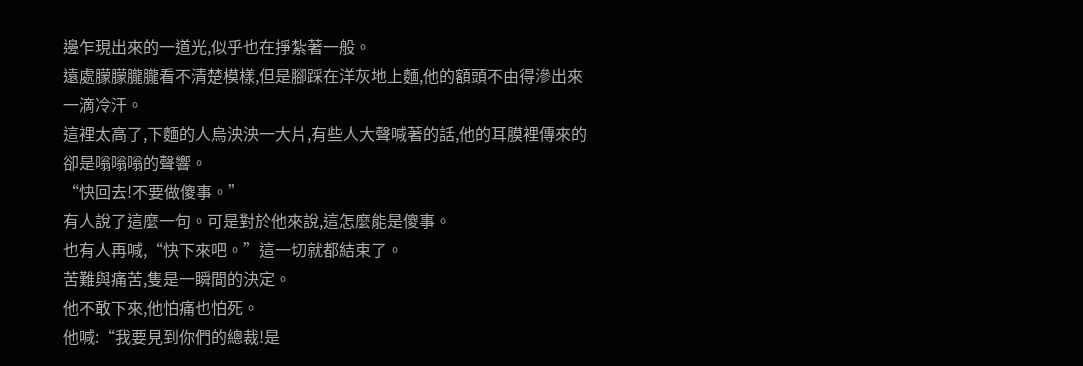邊乍現出來的一道光,似乎也在掙紮著一般。
遠處朦朦朧朧看不清楚模樣,但是腳踩在洋灰地上麵,他的額頭不由得滲出來一滴冷汗。
這裡太高了,下麵的人烏泱泱一大片,有些人大聲喊著的話,他的耳膜裡傳來的卻是嗡嗡嗡的聲響。
“快回去!不要做傻事。”
有人說了這麼一句。可是對於他來說,這怎麼能是傻事。
也有人再喊,“快下來吧。”這一切就都結束了。
苦難與痛苦,隻是一瞬間的決定。
他不敢下來,他怕痛也怕死。
他喊:“我要見到你們的總裁!是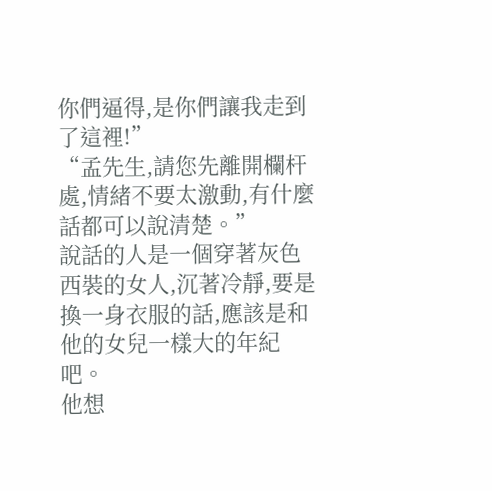你們逼得,是你們讓我走到了這裡!”
“孟先生,請您先離開欄杆處,情緒不要太激動,有什麼話都可以說清楚。”
說話的人是一個穿著灰色西裝的女人,沉著冷靜,要是換一身衣服的話,應該是和他的女兒一樣大的年紀吧。
他想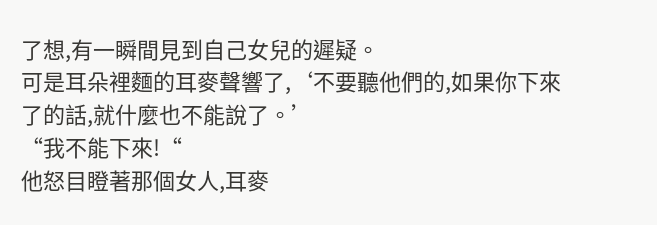了想,有一瞬間見到自己女兒的遲疑。
可是耳朵裡麵的耳麥聲響了,‘不要聽他們的,如果你下來了的話,就什麼也不能說了。’
“我不能下來!“
他怒目瞪著那個女人,耳麥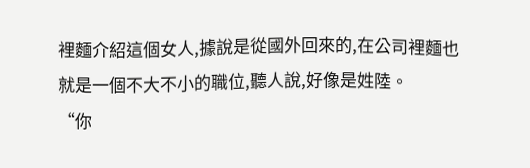裡麵介紹這個女人,據說是從國外回來的,在公司裡麵也就是一個不大不小的職位,聽人說,好像是姓陸。
“你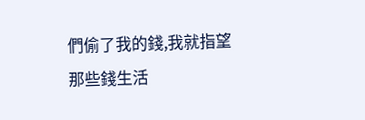們偷了我的錢,我就指望那些錢生活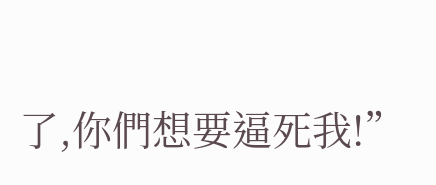了,你們想要逼死我!”